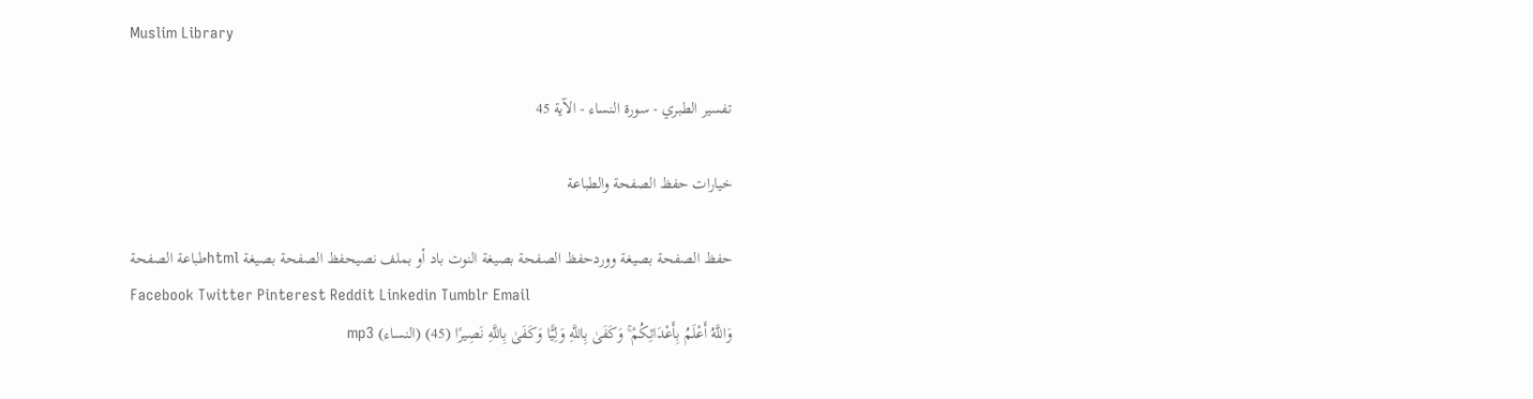Muslim Library

تفسير الطبري - سورة النساء - الآية 45

خيارات حفظ الصفحة والطباعة

حفظ الصفحة بصيغة ووردحفظ الصفحة بصيغة النوت باد أو بملف نصيحفظ الصفحة بصيغة htmlطباعة الصفحة
Facebook Twitter Pinterest Reddit Linkedin Tumblr Email
وَاللَّهُ أَعْلَمُ بِأَعْدَائِكُمْ ۚ وَكَفَىٰ بِاللَّهِ وَلِيًّا وَكَفَىٰ بِاللَّهِ نَصِيرًا (45) (النساء) mp3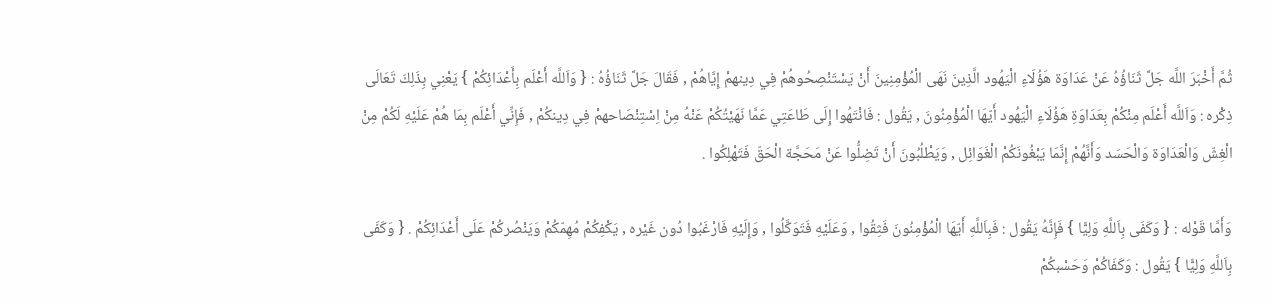ثُمَّ أَخْبَرَ اللَّه جَلَّ ثَنَاؤُهُ عَنْ عَدَاوَة هَؤُلَاءِ الْيَهُود الَّذِينَ نَهَى الْمُؤْمِنِينَ أَنْ يَسْتَنْصِحُوهُمْ فِي دِينهمْ إِيَّاهُمْ , فَقَالَ جَلَّ ثَنَاؤُهُ : { وَاَللَّه أَعْلَم بِأَعْدَائِكُمْ } يَعْنِي بِذَلِكَ تَعَالَى ذِكْره : وَاَللَّه أَعْلَم مِنْكُمْ بِعَدَاوَةِ هَؤُلَاءِ الْيَهُود أَيّهَا الْمُؤْمِنُونَ , يَقُول : فَانْتَهُوا إِلَى طَاعَتِي عَمَّا نَهَيْتُكُمْ عَنْهُ مِنْ اِسْتِنْصَاحهمْ فِي دِينكُمْ , فَإِنِّي أَعْلَم بِمَا هُمْ عَلَيْهِ لَكُمْ مِنْ الْغِشّ وَالْعَدَاوَة وَالْحَسَد وَأَنَّهُمْ إِنَّمَا يَبْغُونَكُمْ الْغَوَائِل , وَيَطْلُبُونَ أَنْ تَضِلُّوا عَنْ مَحَجَّة الْحَقّ فَتَهْلِكُوا .

وَأَمَّا قَوْله : { وَكَفَى بِاَللَّهِ وَلِيًّا } فَإِنَّهُ يَقُول : فَبِاَللَّهِ أَيّهَا الْمُؤْمِنُونَ فَثِقُوا , وَعَلَيْهِ فَتَوَكَّلُوا , وَإِلَيْهِ فَارْغَبُوا دُون غَيْره , يَكْفِكُمْ مُهِمّكُمْ وَيَنْصُركُمْ عَلَى أَعْدَائِكُمْ . { وَكَفَى بِاَللَّهِ وَلِيًّا } يَقُول : وَكَفَاكُمْ وَحَسْبكُمْ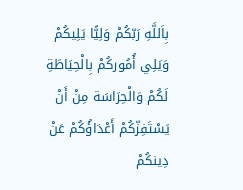بِاَللَّهِ رَبّكُمْ وَلِيًّا يَلِيكُمْ وَيَلِي أُمُوركُمْ بِالْحِيَاطَةِ لَكُمْ وَالْحِرَاسَة مِنْ أَنْ يَسْتَفِزّكُمْ أَعْدَاؤُكُمْ عَنْ دِينكُمْ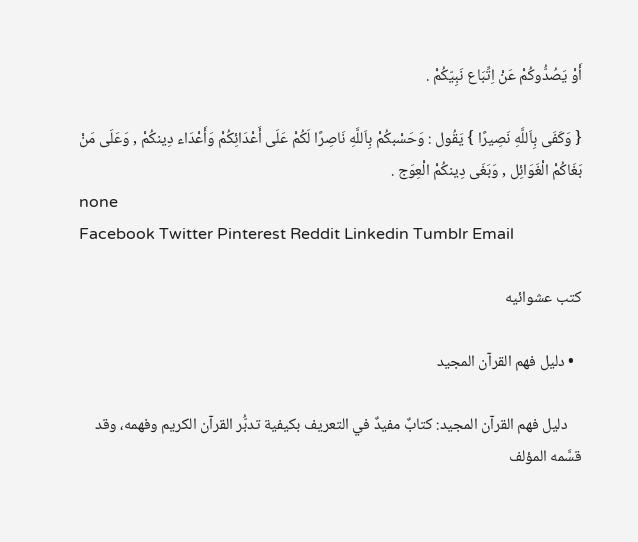أَوْ يَصُدُّوكُمْ عَنْ اِتِّبَاع نَبِيّكُمْ .

{ وَكَفَى بِاَللَّهِ نَصِيرًا } يَقُول : وَحَسْبكُمْ بِاَللَّهِ نَاصِرًا لَكُمْ عَلَى أَعْدَائِكُمْ وَأَعْدَاء دِينكُمْ , وَعَلَى مَنْ بَغَاكُمْ الْغَوَائِل , وَبَغَى دِينكُمْ الْعِوَج .
none
Facebook Twitter Pinterest Reddit Linkedin Tumblr Email

كتب عشوائيه

  • دليل فهم القرآن المجيد

    دليل فهم القرآن المجيد: كتابٌ مفيدٌ في التعريف بكيفية تدبُّر القرآن الكريم وفهمه، وقد قسَّمه المؤلف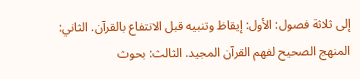إلى ثلاثة فصول: الأول: إيقاظ وتنبيه قبل الانتفاع بالقرآن. الثاني: المنهج الصحيح لفهم القرآن المجيد. الثالث: بحوث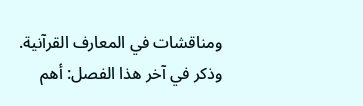ومناقشات في المعارف القرآنية. وذكر في آخر هذا الفصل: أهم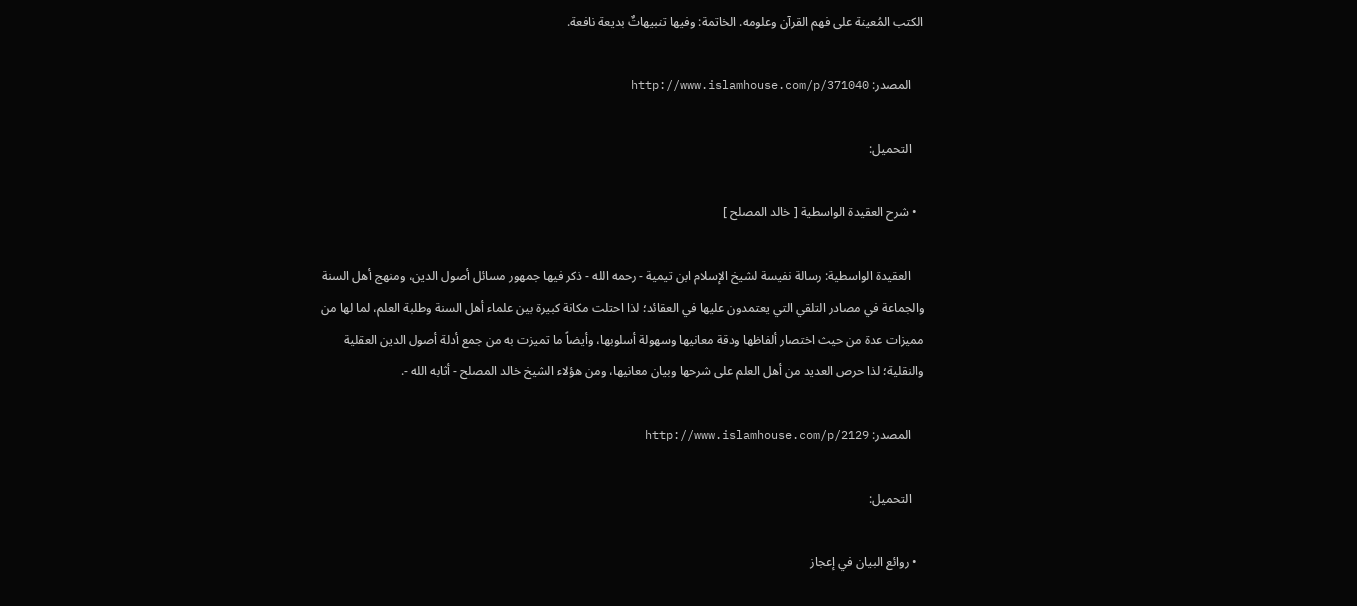الكتب المُعينة على فهم القرآن وعلومه. الخاتمة: وفيها تنبيهاتٌ بديعة نافعة.

    المصدر: http://www.islamhouse.com/p/371040

    التحميل:

  • شرح العقيدة الواسطية [ خالد المصلح ]

    العقيدة الواسطية: رسالة نفيسة لشيخ الإسلام ابن تيمية - رحمه الله - ذكر فيها جمهور مسائل أصول الدين، ومنهج أهل السنة والجماعة في مصادر التلقي التي يعتمدون عليها في العقائد؛ لذا احتلت مكانة كبيرة بين علماء أهل السنة وطلبة العلم، لما لها من مميزات عدة من حيث اختصار ألفاظها ودقة معانيها وسهولة أسلوبها، وأيضاً ما تميزت به من جمع أدلة أصول الدين العقلية والنقلية؛ لذا حرص العديد من أهل العلم على شرحها وبيان معانيها، ومن هؤلاء الشيخ خالد المصلح - أثابه الله -.

    المصدر: http://www.islamhouse.com/p/2129

    التحميل:

  • روائع البيان في إعجاز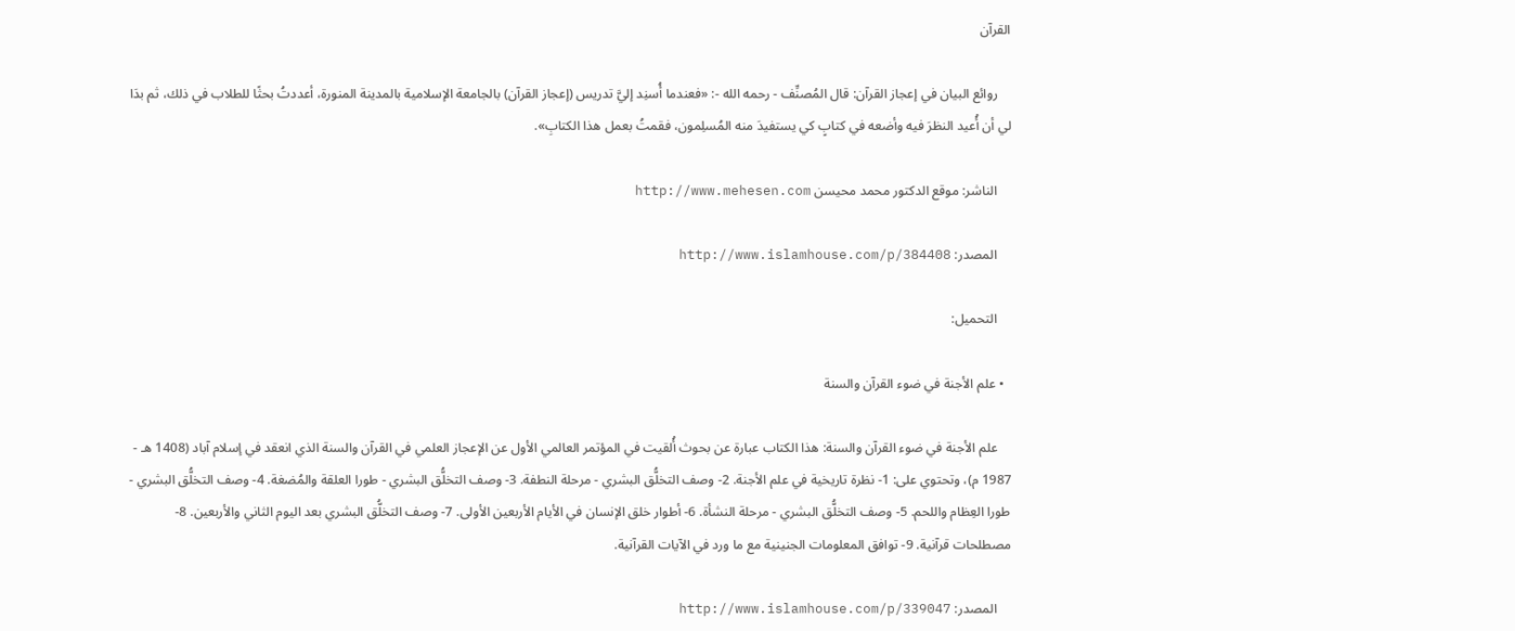القرآن

    روائع البيان في إعجاز القرآن: قال المُصنِّف - رحمه الله -: «فعندما أُسنِد إليَّ تدريس (إعجاز القرآن) بالجامعة الإسلامية بالمدينة المنورة، أعددتُ بحثًا للطلاب في ذلك، ثم بدَا لي أن أُعيد النظرَ فيه وأضعه في كتابٍ كي يستفيدَ منه المُسلِمون، فقمتُ بعمل هذا الكتابِ».

    الناشر: موقع الدكتور محمد محيسن http://www.mehesen.com

    المصدر: http://www.islamhouse.com/p/384408

    التحميل:

  • علم الأجنة في ضوء القرآن والسنة

    علم الأجنة في ضوء القرآن والسنة: هذا الكتاب عبارة عن بحوث أُلقيت في المؤتمر العالمي الأول عن الإعجاز العلمي في القرآن والسنة الذي انعقد في إسلام آباد (1408 هـ - 1987 م)، وتحتوي على: 1- نظرة تاريخية في علم الأجنة. 2- وصف التخلُّق البشري - مرحلة النطفة. 3- وصف التخلُّق البشري - طورا العلقة والمُضغة. 4- وصف التخلُّق البشري - طورا العِظام واللحم. 5- وصف التخلُّق البشري - مرحلة النشأة. 6- أطوار خلق الإنسان في الأيام الأربعين الأولى. 7- وصف التخلُّق البشري بعد اليوم الثاني والأربعين. 8- مصطلحات قرآنية. 9- توافق المعلومات الجنينية مع ما ورد في الآيات القرآنية.

    المصدر: http://www.islamhouse.com/p/339047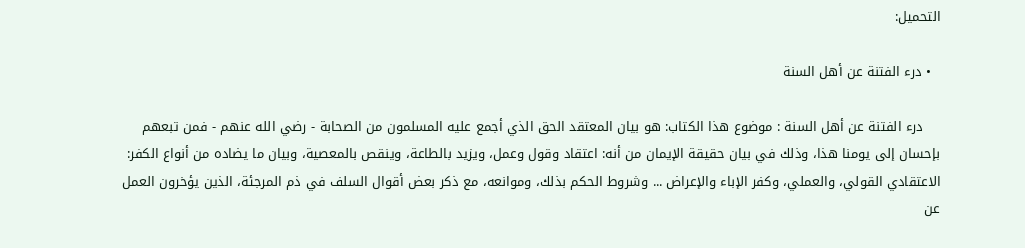التحميل:

  • درء الفتنة عن أهل السنة

    درء الفتنة عن أهل السنة : موضوع هذا الكتاب: هو بيان المعتقد الحق الذي أجمع عليه المسلمون من الصحابة - رضي الله عنهم - فمن تبعهم بإحسان إلى يومنا هذا، وذلك في بيان حقيقة الإيمان من أنه: اعتقاد وقول وعمل، ويزيد بالطاعة، وينقص بالمعصية، وبيان ما يضاده من أنواع الكفر: الاعتقادي القولي، والعملي، وكفر الإباء والإعراض ... وشروط الحكم بذلك، وموانعه، مع ذكر بعض أقوال السلف في ذم المرجئة، الذين يؤخرون العمل عن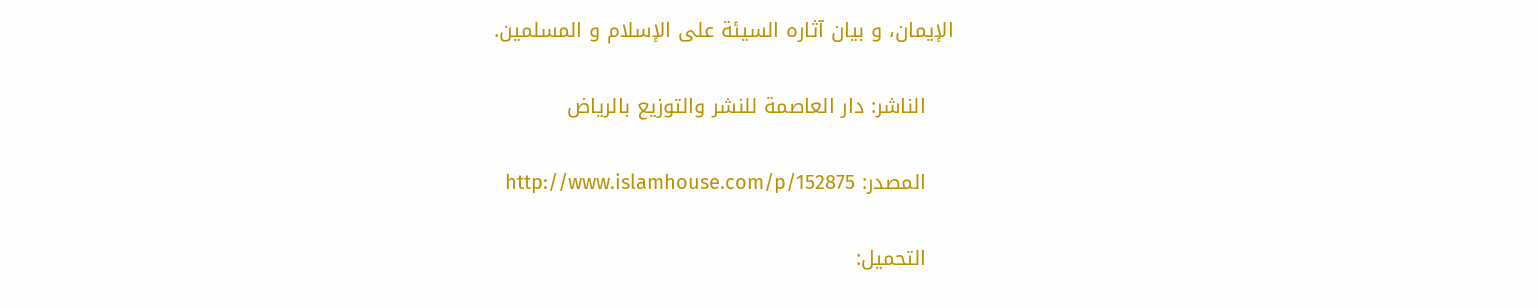الإيمان، و بيان آثاره السيئة على الإسلام و المسلمين.

    الناشر: دار العاصمة للنشر والتوزيع بالرياض

    المصدر: http://www.islamhouse.com/p/152875

    التحميل: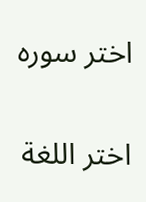اختر سوره

اختر اللغة